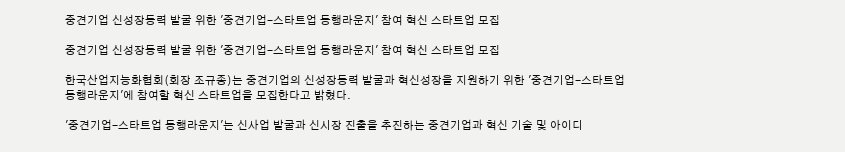중견기업 신성장동력 발굴 위한 '중견기업-스타트업 동행라운지' 참여 혁신 스타트업 모집

중견기업 신성장동력 발굴 위한 '중견기업-스타트업 동행라운지' 참여 혁신 스타트업 모집

한국산업지능화협회(회장 조규종)는 중견기업의 신성장동력 발굴과 혁신성장을 지원하기 위한 '중견기업-스타트업 동행라운지'에 참여할 혁신 스타트업을 모집한다고 밝혔다.

'중견기업-스타트업 동행라운지'는 신사업 발굴과 신시장 진출을 추진하는 중견기업과 혁신 기술 및 아이디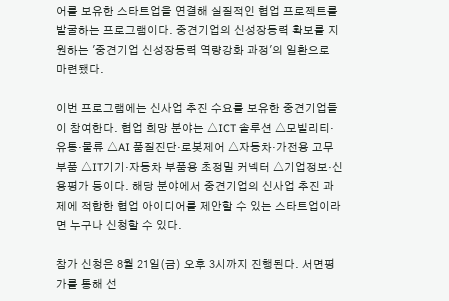어를 보유한 스타트업을 연결해 실질적인 협업 프로젝트를 발굴하는 프로그램이다. 중견기업의 신성장동력 확보를 지원하는 '중견기업 신성장동력 역량강화 과정'의 일환으로 마련됐다.

이번 프로그램에는 신사업 추진 수요를 보유한 중견기업들이 참여한다. 협업 희망 분야는 △ICT 솔루션 △모빌리티·유통·물류 △AI 품질진단·로봇제어 △자동차·가전용 고무부품 △IT기기·자동차 부품용 초정밀 커넥터 △기업정보·신용평가 등이다. 해당 분야에서 중견기업의 신사업 추진 과제에 적합한 협업 아이디어를 제안할 수 있는 스타트업이라면 누구나 신청할 수 있다.

참가 신청은 8월 21일(금) 오후 3시까지 진행된다. 서면평가를 통해 선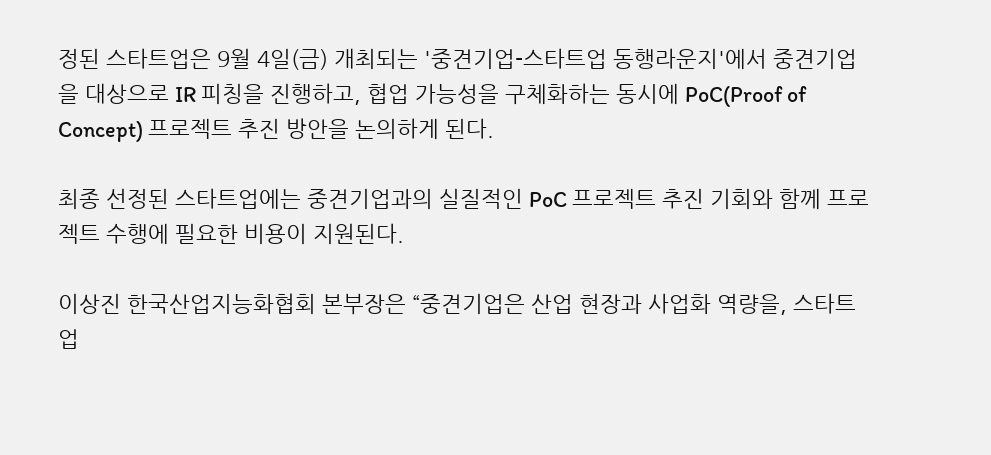정된 스타트업은 9월 4일(금) 개최되는 '중견기업-스타트업 동행라운지'에서 중견기업을 대상으로 IR 피칭을 진행하고, 협업 가능성을 구체화하는 동시에 PoC(Proof of Concept) 프로젝트 추진 방안을 논의하게 된다.

최종 선정된 스타트업에는 중견기업과의 실질적인 PoC 프로젝트 추진 기회와 함께 프로젝트 수행에 필요한 비용이 지원된다.

이상진 한국산업지능화협회 본부장은 “중견기업은 산업 현장과 사업화 역량을, 스타트업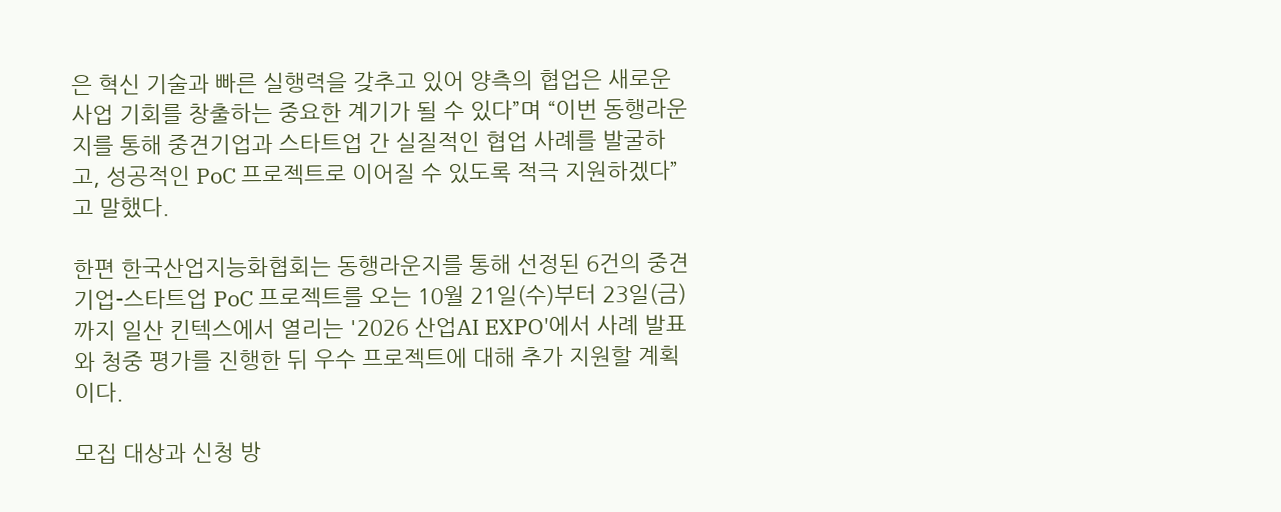은 혁신 기술과 빠른 실행력을 갖추고 있어 양측의 협업은 새로운 사업 기회를 창출하는 중요한 계기가 될 수 있다”며 “이번 동행라운지를 통해 중견기업과 스타트업 간 실질적인 협업 사례를 발굴하고, 성공적인 PoC 프로젝트로 이어질 수 있도록 적극 지원하겠다”고 말했다.

한편 한국산업지능화협회는 동행라운지를 통해 선정된 6건의 중견기업-스타트업 PoC 프로젝트를 오는 10월 21일(수)부터 23일(금)까지 일산 킨텍스에서 열리는 '2026 산업AI EXPO'에서 사례 발표와 청중 평가를 진행한 뒤 우수 프로젝트에 대해 추가 지원할 계획이다.

모집 대상과 신청 방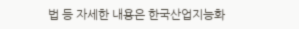법 등 자세한 내용은 한국산업지능화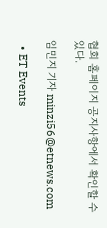협회 홈페이지 공지사항에서 확인할 수 있다.

임민지 기자 minzi56@etnews.com

  • ET Events